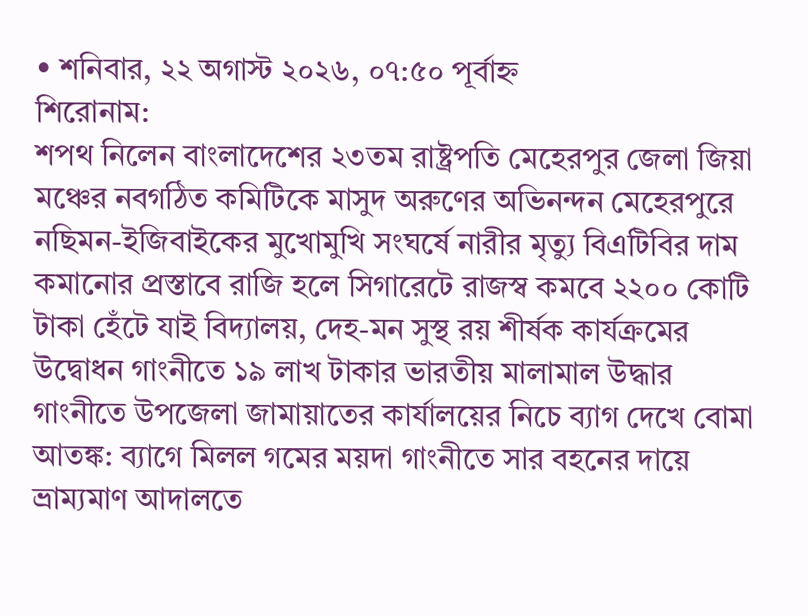• শনিবার, ২২ অগাস্ট ২০২৬, ০৭:৫০ পূর্বাহ্ন
শিরোনাম:
শপথ নিলেন বাংলাদেশের ২৩তম রাষ্ট্রপতি মেহেরপুর জেলা জিয়া মঞ্চের নবগঠিত কমিটিকে মাসুদ অরুণের অভিনন্দন মেহেরপুরে নছিমন-ইজিবাইকের মুখোমুখি সংঘর্ষে নারীর মৃত্যু বিএটিবির দাম কমানোর প্রস্তাবে রাজি হলে সিগারেটে রাজস্ব কমবে ২২০০ কোটি টাকা হেঁটে যাই বিদ্যালয়, দেহ-মন সুস্থ রয় শীর্ষক কার্যক্রমের উদ্বোধন গাংনীতে ১৯ লাখ টাকার ভারতীয় মালামাল উদ্ধার গাংনীতে উপজেলা জামায়াতের কার্যালয়ের নিচে ব্যাগ দেখে বোমা আতঙ্ক: ব্যাগে মিলল গমের ময়দা গাংনীতে সার বহনের দায়ে ভ্রাম্যমাণ আদালতে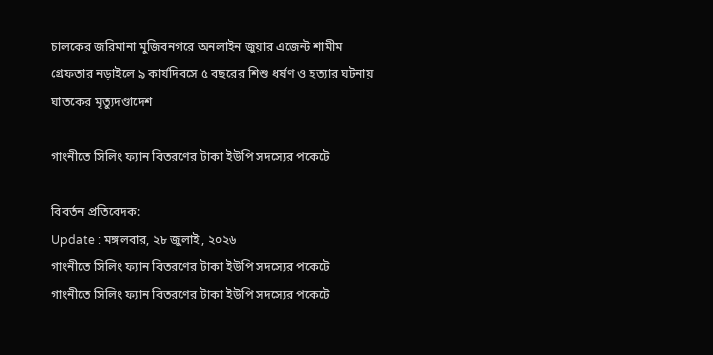চালকের জরিমানা মুজিবনগরে অনলাইন জুয়ার এজেন্ট শামীম গ্রেফতার নড়াইলে ৯ কার্যদিবসে ৫ বছরের শিশু ধর্ষণ ও হত্যার ঘটনায় ঘাতকের মৃত্যুদণ্ডাদেশ

গাংনীতে সিলিং ফ্যান বিতরণের টাকা ইউপি সদস্যের পকেটে

বিবর্তন প্রতিবেদক:
Update : মঙ্গলবার, ২৮ জুলাই, ২০২৬
গাংনীতে সিলিং ফ্যান বিতরণের টাকা ইউপি সদস্যের পকেটে
গাংনীতে সিলিং ফ্যান বিতরণের টাকা ইউপি সদস্যের পকেটে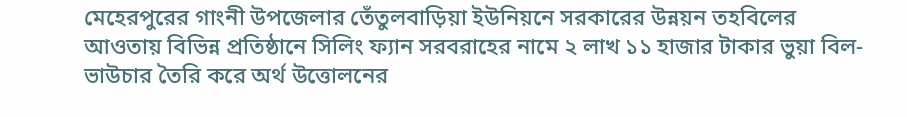মেহেরপুরের গাংনী উপজেলার তেঁতুলবাড়িয়া ইউনিয়নে সরকারের উন্নয়ন তহবিলের আওতায় বিভিন্ন প্রতিষ্ঠানে সিলিং ফ্যান সরবরাহের নামে ২ লাখ ১১ হাজার টাকার ভুয়া বিল-ভাউচার তৈরি করে অর্থ উত্তোলনের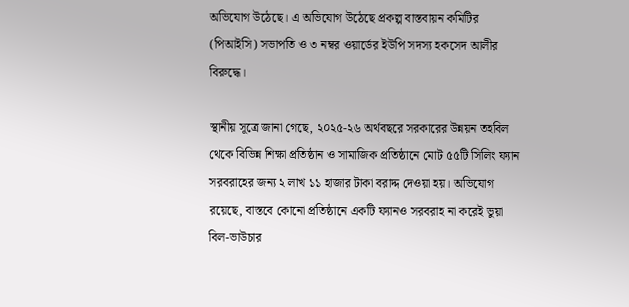অভিযোগ উঠেছে। এ অভিযোগ উঠেছে প্রকল্প বাস্তবায়ন কমিটির (পিআইসি) সভাপতি ও ৩ নম্বর ওয়ার্ডের ইউপি সদস্য হকসেদ আলীর বিরুদ্ধে।

স্থানীয় সূত্রে জানা গেছে, ২০২৫-২৬ অর্থবছরে সরকারের উন্নয়ন তহবিল থেকে বিভিন্ন শিক্ষা প্রতিষ্ঠান ও সামাজিক প্রতিষ্ঠানে মোট ৫৫টি সিলিং ফ্যান সরবরাহের জন্য ২ লাখ ১১ হাজার টাকা বরাদ্দ দেওয়া হয়। অভিযোগ রয়েছে, বাস্তবে কোনো প্রতিষ্ঠানে একটি ফ্যানও সরবরাহ না করেই ভুয়া বিল-ভাউচার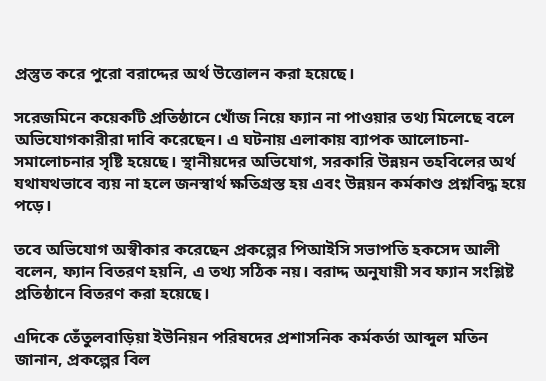প্রস্তুত করে পুরো বরাদ্দের অর্থ উত্তোলন করা হয়েছে।

সরেজমিনে কয়েকটি প্রতিষ্ঠানে খোঁজ নিয়ে ফ্যান না পাওয়ার তথ্য মিলেছে বলে অভিযোগকারীরা দাবি করেছেন। এ ঘটনায় এলাকায় ব্যাপক আলোচনা-সমালোচনার সৃষ্টি হয়েছে। স্থানীয়দের অভিযোগ, সরকারি উন্নয়ন তহবিলের অর্থ যথাযথভাবে ব্যয় না হলে জনস্বার্থ ক্ষতিগ্রস্ত হয় এবং উন্নয়ন কর্মকাণ্ড প্রশ্নবিদ্ধ হয়ে পড়ে।

তবে অভিযোগ অস্বীকার করেছেন প্রকল্পের পিআইসি সভাপতি হকসেদ আলী বলেন, ফ্যান বিতরণ হয়নি, এ তথ্য সঠিক নয়। বরাদ্দ অনুযায়ী সব ফ্যান সংশ্লিষ্ট প্রতিষ্ঠানে বিতরণ করা হয়েছে।

এদিকে তেঁতুলবাড়িয়া ইউনিয়ন পরিষদের প্রশাসনিক কর্মকর্তা আব্দুল মতিন জানান, প্রকল্পের বিল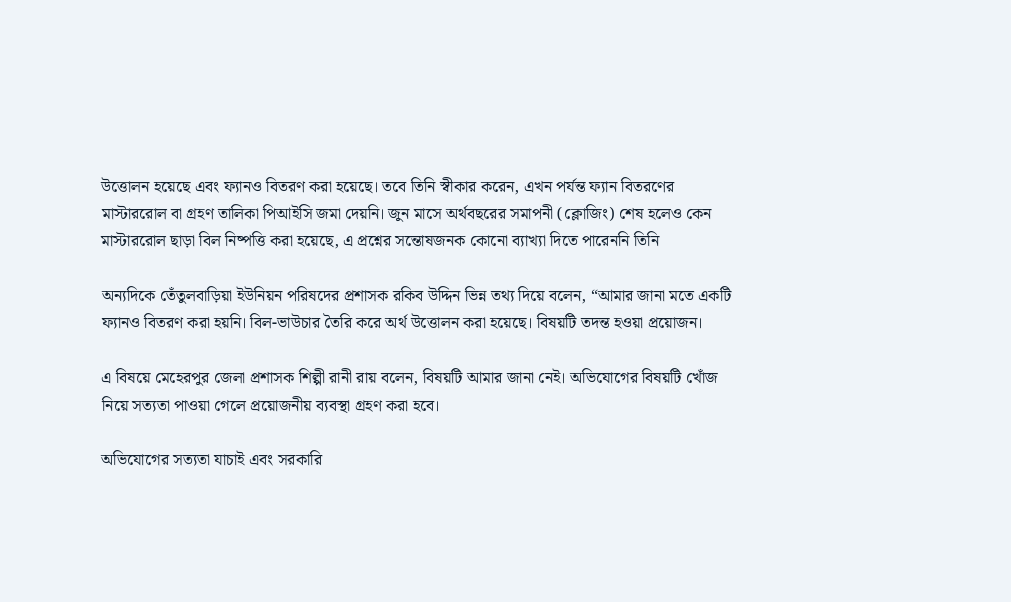উত্তোলন হয়েছে এবং ফ্যানও বিতরণ করা হয়েছে। তবে তিনি স্বীকার করেন, এখন পর্যন্ত ফ্যান বিতরণের মাস্টাররোল বা গ্রহণ তালিকা পিআইসি জমা দেয়নি। জুন মাসে অর্থবছরের সমাপনী (ক্লোজিং) শেষ হলেও কেন মাস্টাররোল ছাড়া বিল নিষ্পত্তি করা হয়েছে, এ প্রশ্নের সন্তোষজনক কোনো ব্যাখ্যা দিতে পারেননি তিনি

অন্যদিকে তেঁতুলবাড়িয়া ইউনিয়ন পরিষদের প্রশাসক রকিব উদ্দিন ভিন্ন তথ্য দিয়ে বলেন, “আমার জানা মতে একটি ফ্যানও বিতরণ করা হয়নি। বিল-ভাউচার তৈরি করে অর্থ উত্তোলন করা হয়েছে। বিষয়টি তদন্ত হওয়া প্রয়োজন।

এ বিষয়ে মেহেরপুর জেলা প্রশাসক শিল্পী রানী রায় বলেন, বিষয়টি আমার জানা নেই। অভিযোগের বিষয়টি খোঁজ নিয়ে সত্যতা পাওয়া গেলে প্রয়োজনীয় ব্যবস্থা গ্রহণ করা হবে।

অভিযোগের সত্যতা যাচাই এবং সরকারি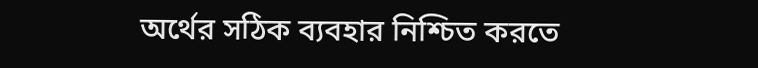অর্থের সঠিক ব্যবহার নিশ্চিত করতে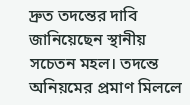দ্রুত তদন্তের দাবি জানিয়েছেন স্থানীয় সচেতন মহল। তদন্তে অনিয়মের প্রমাণ মিললে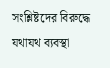সংশ্লিষ্টদের বিরুদ্ধে যথাযথ ব্যবস্থা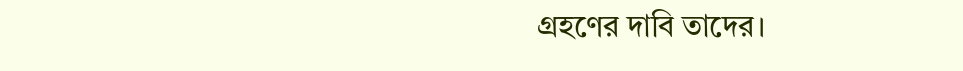গ্রহণের দাবি তাদের।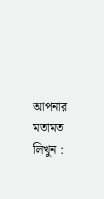আপনার মতামত লিখুন :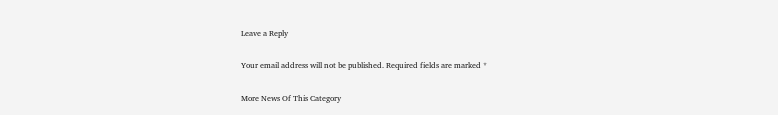Leave a Reply

Your email address will not be published. Required fields are marked *

More News Of This Category